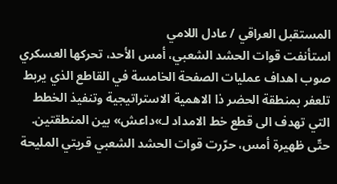المستقبل العراقي / عادل اللامي
استأنفت قوات الحشد الشعبي، أمس الأحد، تحركها العسكري صوب اهداف عمليات الصفحة الخامسة في القاطع الذي يربط تلعفر بمنطقة الحضر ذا الاهمية الاستراتيجية وتنفيذ الخطط التي تهدف الى قطع خط الامداد لـ»داعش» بين المنطقتين.
حتّى ظهيرة أمس، حرّرت قوات الحشد الشعبي قريتي المليحة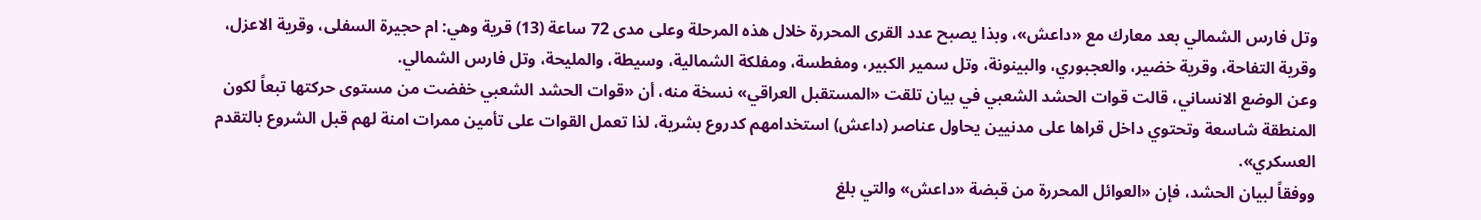وتل فارس الشمالي بعد معارك مع «داعش»، وبذا يصبح عدد القرى المحررة خلال هذه المرحلة وعلى مدى 72 ساعة (13) قرية وهي: ام حجيرة السفلى، وقرية الاعزل، وقرية التفاحة، وقرية خضير، والعجبوري، والبينونة، وتل سمير الكبير، ومفطسة، ومفلكة الشمالية، وسيطة، والمليحة، وتل فارس الشمالي.
وعن الوضع الانساني، قالت قوات الحشد الشعبي في بيان تلقت «المستقبل العراقي» نسخة منه، أن «قوات الحشد الشعبي خفضت من مستوى حركتها تبعاً لكون المنطقة شاسعة وتحتوي داخل قراها على مدنيين يحاول عناصر (داعش) استخدامهم كدروع بشرية، لذا تعمل القوات على تأمين ممرات امنة لهم قبل الشروع بالتقدم العسكري».
ووفقاً لبيان الحشد، فإن «العوائل المحررة من قبضة «داعش» والتي بلغ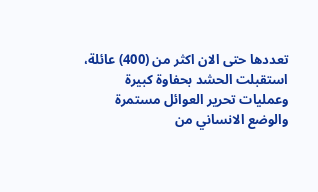تعددها حتى الان اكثر من (400) عائلة، استقبلت الحشد بحفاوة كبيرة وعمليات تحرير العوائل مستمرة والوضع الانساني من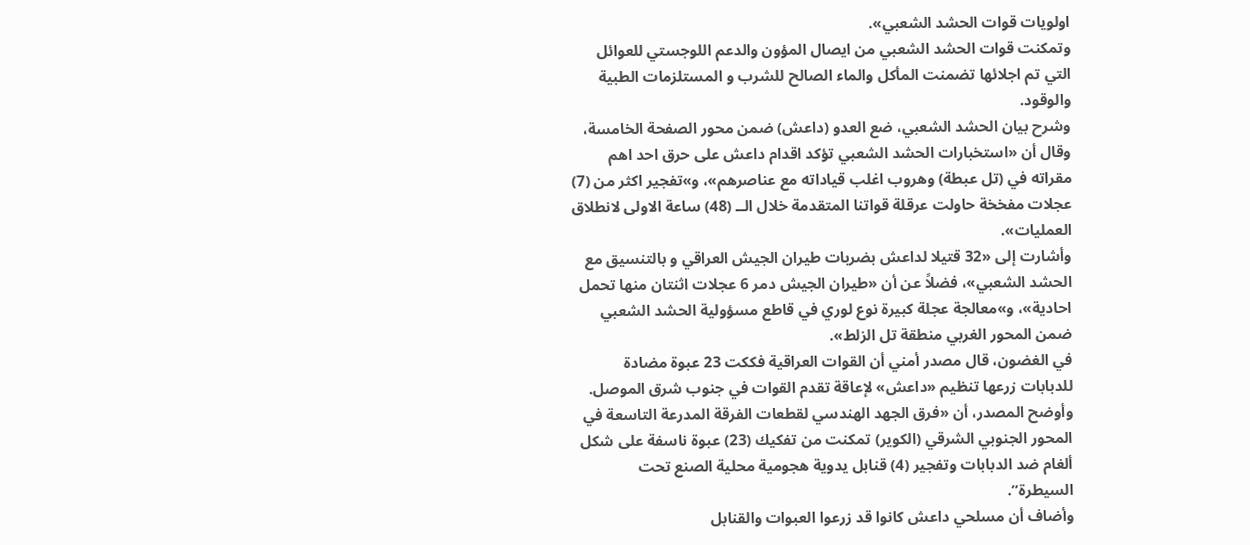اولويات قوات الحشد الشعبي».
وتمكنت قوات الحشد الشعبي من ايصال المؤون والدعم اللوجستي للعوائل التي تم اجلائها تضمنت المأكل والماء الصالح للشرب و المستلزمات الطبية والوقود.
وشرح بيان الحشد الشعبي، ضع العدو (داعش) ضمن محور الصفحة الخامسة، وقال أن «استخبارات الحشد الشعبي تؤكد اقدام داعش على حرق احد اهم مقراته في (تل عبطة) وهروب اغلب قياداته مع عناصرهم»، و»تفجير اكثر من (7) عجلات مفخخة حاولت عرقلة قواتنا المتقدمة خلال الــ (48) ساعة الاولى لانطلاق العمليات».
وأشارت إلى «32 قتيلا لداعش بضربات طيران الجيش العراقي و بالتنسيق مع الحشد الشعبي»، فضلاً عن أن «طيران الجيش دمر 6 عجلات اثنتان منها تحمل احادية»، و»معالجة عجلة كبيرة نوع لوري في قاطع مسؤولية الحشد الشعبي ضمن المحور الغربي منطقة تل الزلط».
في الغضون، قال مصدر أمني أن القوات العراقية فككت 23 عبوة مضادة للدبابات زرعها تنظيم «داعش» لإعاقة تقدم القوات في جنوب شرق الموصل.
وأوضح المصدر، أن «فرق الجهد الهندسي لقطعات الفرقة المدرعة التاسعة في المحور الجنوبي الشرقي (الكوير) تمكنت من تفكيك (23) عبوة ناسفة على شكل ألغام ضد الدبابات وتفجير (4) قنابل يدوية هجومية محلية الصنع تحت السيطرة”.
وأضاف أن مسلحي داعش كانوا قد زرعوا العبوات والقنابل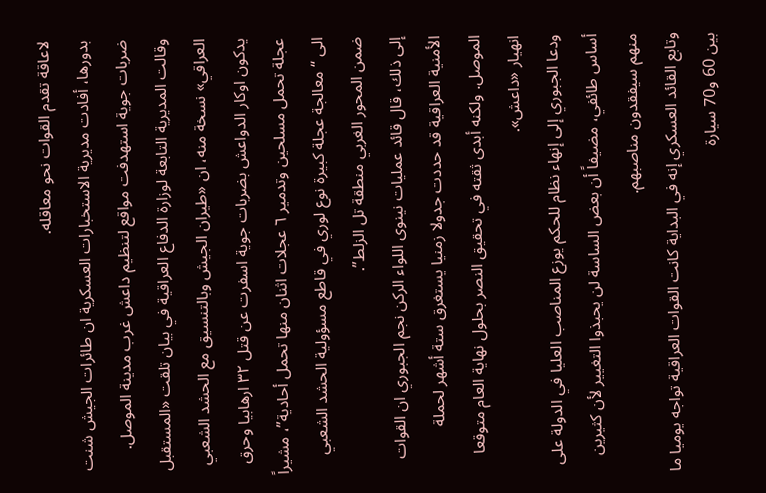لاعاقة تقدم القوات نحو معاقله.
بدورها، أفادت مديرية الاستخبارات العسكرية ان طائرات الجيش شنت ضربات جوية استهدفت مواقع لتنظيم داعش غرب مدينة الموصل.
وقالت المديرية التابعة لوزارة الدفاع العراقية في بيان تلقت «المستقبل العراقي» نسخة منه، ان «طيران الجيش وبالتنسيق مع الحشد الشعبي يدكون اوكار الدواعش بضربات جوية اسفرت عن قتل ٣٢ ارهابيا وحرق عجلة تحمل مسلحين وتدمير ٦ عجلات اثنان منها تحمل أحادية”، مشيراً الى “معالجة عجلة كبيرة نوع لوري في قاطع مسؤولية الحشد الشعبي ضمن المحور الغربي منطقة تل الزلط”.
إلى ذلك، قال قائد عمليات نينوى اللواء الركن نجم الجبوري ان القوات الأمنية العراقية قد حددت جدولا زمنيا يستغرق ستة أشهر لحملة الموصل. ولكنه أبدى ثقته في تحقيق النصر بحلول نهاية العام متوقعا انهيار «داعش».
ودعا الجبوري إلى إنهاء نظام للحكم يوزع المناصب العليا في الدولة على أساس طائفي، مضيفاً أن بعض الساسة لن يحبذوا التغيير لأن كثيرين منهم سيفقدون مناصبهم.
وتابع القائد العسكري إنه في البداية كانت القوات العراقية تواجه يوميا ما بين 60 و70 سيارة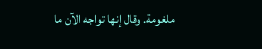ملغومة. وقال إنها تواجه الآن ما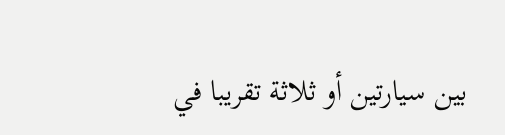بين سيارتين أو ثلاثة تقريبا في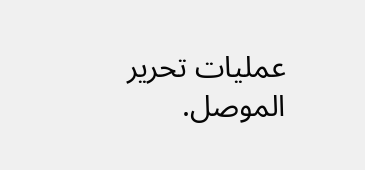عمليات تحرير الموصل.